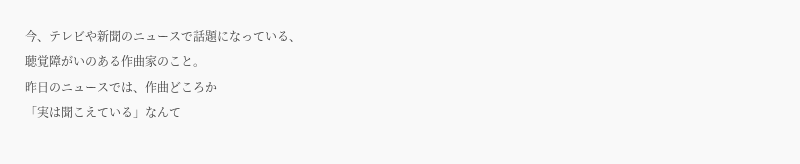今、テレビや新聞のニュースで話題になっている、
聴覚障がいのある作曲家のこと。
昨日のニュースでは、作曲どころか
「実は聞こえている」なんて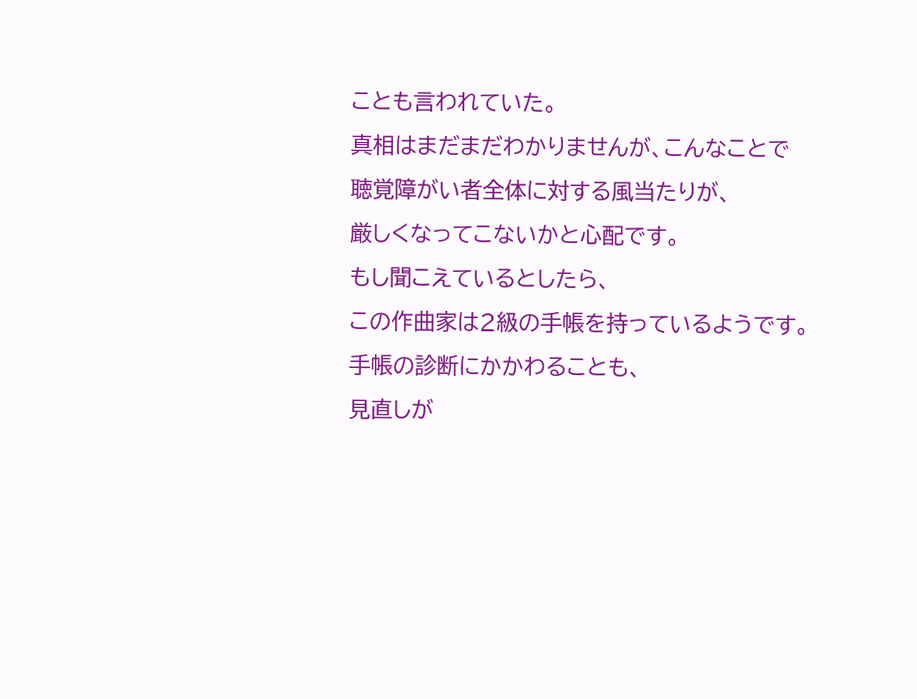ことも言われていた。
真相はまだまだわかりませんが、こんなことで
聴覚障がい者全体に対する風当たりが、
厳しくなってこないかと心配です。
もし聞こえているとしたら、
この作曲家は2級の手帳を持っているようです。
手帳の診断にかかわることも、
見直しが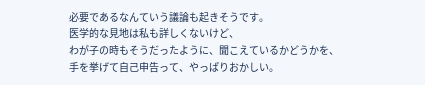必要であるなんていう議論も起きそうです。
医学的な見地は私も詳しくないけど、
わが子の時もそうだったように、聞こえているかどうかを、
手を挙げて自己申告って、やっぱりおかしい。